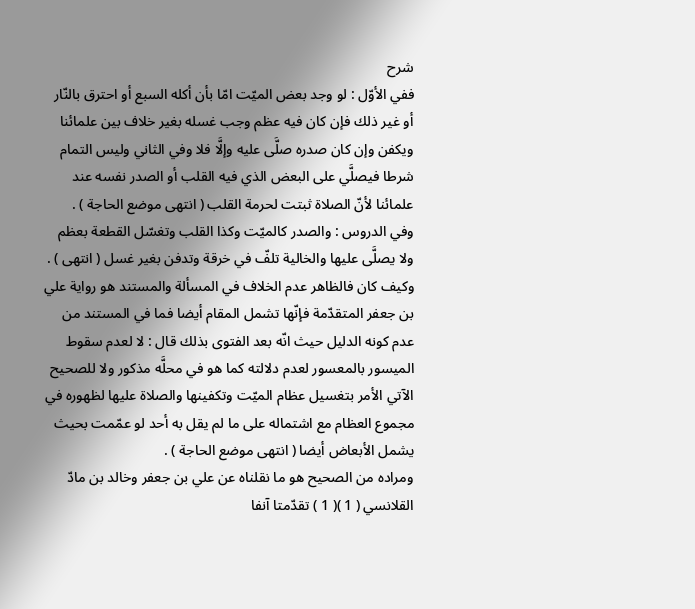شرح
ففي الأوّل : لو وجد بعض الميّت امّا بأن أكله السبع أو احترق بالنّار أو غير ذلك فإن كان فيه عظم وجب غسله بغير خلاف بين علمائنا ويكفن وإن كان صدره صلَّى عليه وإلَّا فلا وفي الثاني وليس التمام شرطا فيصلَّي على البعض الذي فيه القلب أو الصدر نفسه عند علمائنا لأنّ الصلاة ثبتت لحرمة القلب ( انتهى موضع الحاجة ) .
وفي الدروس : والصدر كالميّت وكذا القلب وتغسّل القطعة بعظم ولا يصلَّى عليها والخالية تلفّ في خرقة وتدفن بغير غسل ( انتهى ) .
وكيف كان فالظاهر عدم الخلاف في المسألة والمستند هو رواية علي بن جعفر المتقدّمة فإنّها تشمل المقام أيضا فما في المستند من عدم كونه الدليل حيث انّه بعد الفتوى بذلك قال : لا لعدم سقوط الميسور بالمعسور لعدم دلالته كما هو في محلَّه مذكور ولا للصحيح الآتي الأمر بتغسيل عظام الميّت وتكفينها والصلاة عليها لظهوره في مجموع العظام مع اشتماله على ما لم يقل به أحد لو عمّمت بحيث يشمل الأبعاض أيضا ( انتهى موضع الحاجة ) .
ومراده من الصحيح هو ما نقلناه عن علي بن جعفر وخالد بن مادّ القلانسي ( 1 )( 1 ) تقدّمتا آنفا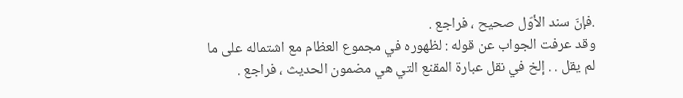.فإنّ سند الأوّل صحيح ، فراجع .
وقد عرفت الجواب عن قوله : لظهوره في مجموع العظام مع اشتماله على ما لم يقل . . إلخ في نقل عبارة المقنع التي هي مضمون الحديث ، فراجع .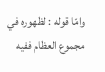وامّا قوله : لظهوره في مجموع العظام ففيه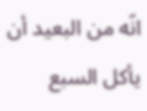انّه من البعيد أن يأكل السبع